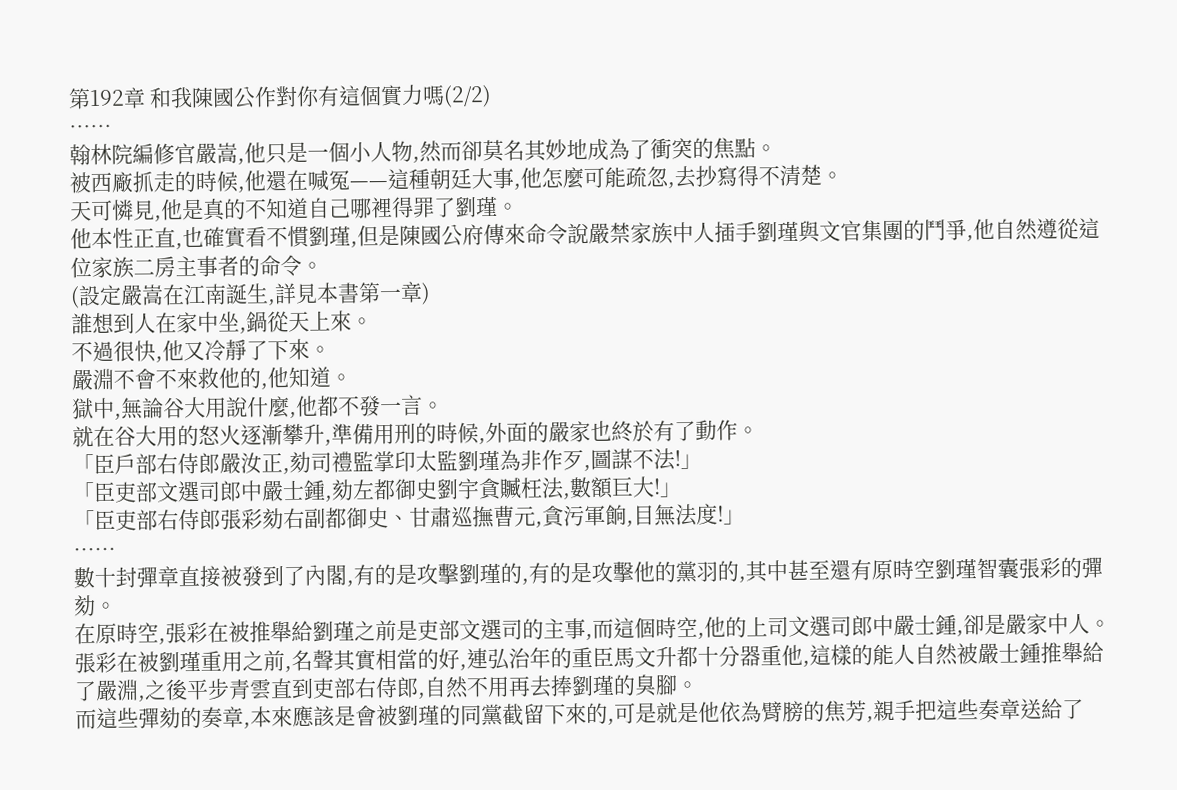第192章 和我陳國公作對你有這個實力嗎(2/2)
……
翰林院編修官嚴嵩,他只是一個小人物,然而卻莫名其妙地成為了衝突的焦點。
被西廠抓走的時候,他還在喊冤——這種朝廷大事,他怎麼可能疏忽,去抄寫得不清楚。
天可憐見,他是真的不知道自己哪裡得罪了劉瑾。
他本性正直,也確實看不慣劉瑾,但是陳國公府傳來命令說嚴禁家族中人插手劉瑾與文官集團的鬥爭,他自然遵從這位家族二房主事者的命令。
(設定嚴嵩在江南誕生,詳見本書第一章)
誰想到人在家中坐,鍋從天上來。
不過很快,他又冷靜了下來。
嚴淵不會不來救他的,他知道。
獄中,無論谷大用說什麼,他都不發一言。
就在谷大用的怒火逐漸攀升,準備用刑的時候,外面的嚴家也終於有了動作。
「臣戶部右侍郎嚴汝正,劾司禮監掌印太監劉瑾為非作歹,圖謀不法!」
「臣吏部文選司郎中嚴士鍾,劾左都御史劉宇貪贓枉法,數額巨大!」
「臣吏部右侍郎張彩劾右副都御史、甘肅巡撫曹元,貪污軍餉,目無法度!」
……
數十封彈章直接被發到了內閣,有的是攻擊劉瑾的,有的是攻擊他的黨羽的,其中甚至還有原時空劉瑾智囊張彩的彈劾。
在原時空,張彩在被推舉給劉瑾之前是吏部文選司的主事,而這個時空,他的上司文選司郎中嚴士鍾,卻是嚴家中人。
張彩在被劉瑾重用之前,名聲其實相當的好,連弘治年的重臣馬文升都十分器重他,這樣的能人自然被嚴士鍾推舉給了嚴淵,之後平步青雲直到吏部右侍郎,自然不用再去捧劉瑾的臭腳。
而這些彈劾的奏章,本來應該是會被劉瑾的同黨截留下來的,可是就是他依為臂膀的焦芳,親手把這些奏章送給了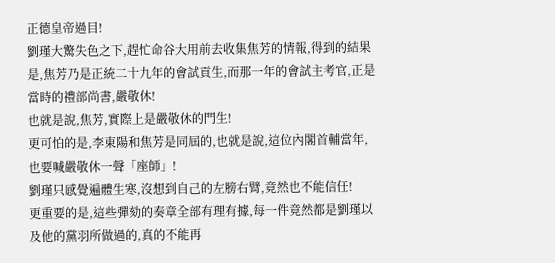正德皇帝過目!
劉瑾大驚失色之下,趕忙命谷大用前去收集焦芳的情報,得到的結果是,焦芳乃是正統二十九年的會試貢生,而那一年的會試主考官,正是當時的禮部尚書,嚴敬休!
也就是說,焦芳,實際上是嚴敬休的門生!
更可怕的是,李東陽和焦芳是同屆的,也就是說,這位內閣首輔當年,也要喊嚴敬休一聲「座師」!
劉瑾只感覺遍體生寒,沒想到自己的左膀右臂,竟然也不能信任!
更重要的是,這些彈劾的奏章全部有理有據,每一件竟然都是劉瑾以及他的黨羽所做過的,真的不能再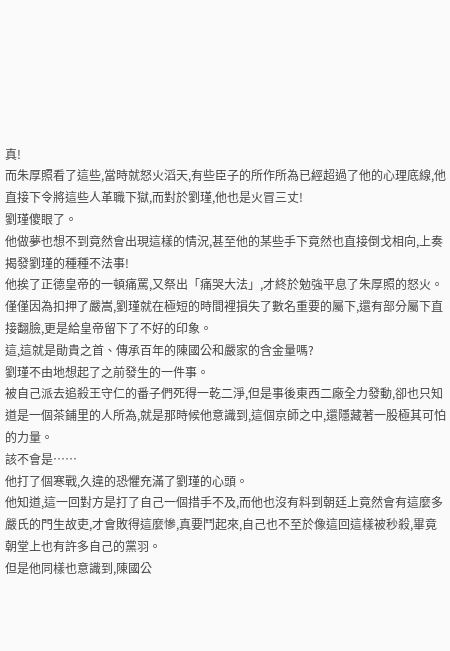真!
而朱厚照看了這些,當時就怒火滔天,有些臣子的所作所為已經超過了他的心理底線,他直接下令將這些人革職下獄,而對於劉瑾,他也是火冒三丈!
劉瑾傻眼了。
他做夢也想不到竟然會出現這樣的情況,甚至他的某些手下竟然也直接倒戈相向,上奏揭發劉瑾的種種不法事!
他挨了正德皇帝的一頓痛罵,又祭出「痛哭大法」,才終於勉強平息了朱厚照的怒火。
僅僅因為扣押了嚴嵩,劉瑾就在極短的時間裡損失了數名重要的屬下,還有部分屬下直接翻臉,更是給皇帝留下了不好的印象。
這,這就是勛貴之首、傳承百年的陳國公和嚴家的含金量嗎?
劉瑾不由地想起了之前發生的一件事。
被自己派去追殺王守仁的番子們死得一乾二淨,但是事後東西二廠全力發動,卻也只知道是一個茶鋪里的人所為,就是那時候他意識到,這個京師之中,還隱藏著一股極其可怕的力量。
該不會是……
他打了個寒戰,久違的恐懼充滿了劉瑾的心頭。
他知道,這一回對方是打了自己一個措手不及,而他也沒有料到朝廷上竟然會有這麼多嚴氏的門生故吏,才會敗得這麼慘,真要鬥起來,自己也不至於像這回這樣被秒殺,畢竟朝堂上也有許多自己的黨羽。
但是他同樣也意識到,陳國公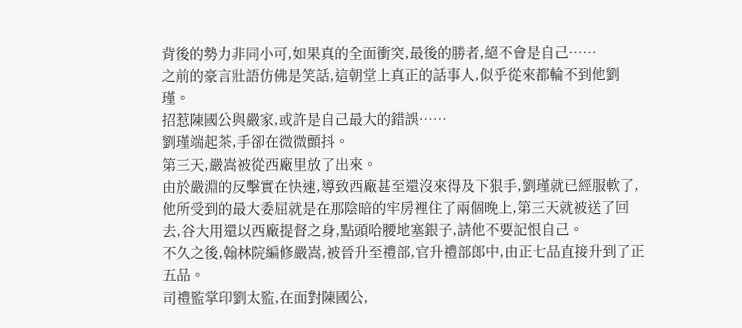背後的勢力非同小可,如果真的全面衝突,最後的勝者,絕不會是自己……
之前的豪言壯語仿佛是笑話,這朝堂上真正的話事人,似乎從來都輪不到他劉瑾。
招惹陳國公與嚴家,或許是自己最大的錯誤……
劉瑾端起茶,手卻在微微顫抖。
第三天,嚴嵩被從西廠里放了出來。
由於嚴淵的反擊實在快速,導致西廠甚至還沒來得及下狠手,劉瑾就已經服軟了,他所受到的最大委屈就是在那陰暗的牢房裡住了兩個晚上,第三天就被送了回去,谷大用還以西廠提督之身,點頭哈腰地塞銀子,請他不要記恨自己。
不久之後,翰林院編修嚴嵩,被晉升至禮部,官升禮部郎中,由正七品直接升到了正五品。
司禮監掌印劉太監,在面對陳國公,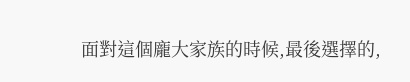面對這個龐大家族的時候,最後選擇的,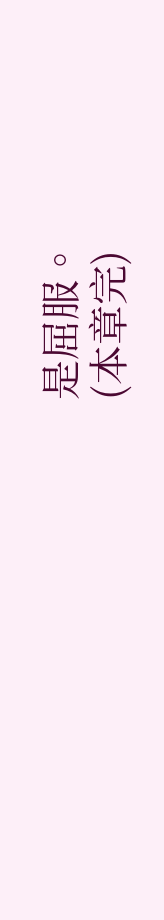是屈服。
(本章完)